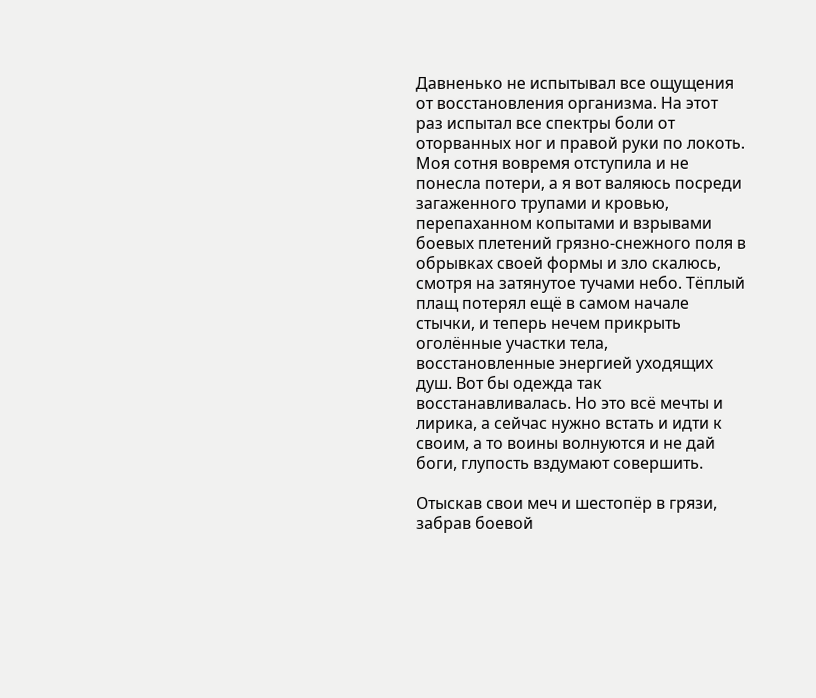Давненько не испытывал все ощущения от восстановления организма. На этот раз испытал все спектры боли от оторванных ног и правой руки по локоть. Моя сотня вовремя отступила и не понесла потери, а я вот валяюсь посреди загаженного трупами и кровью, перепаханном копытами и взрывами боевых плетений грязно-снежного поля в обрывках своей формы и зло скалюсь, смотря на затянутое тучами небо. Тёплый плащ потерял ещё в самом начале стычки, и теперь нечем прикрыть оголённые участки тела, восстановленные энергией уходящих душ. Вот бы одежда так восстанавливалась. Но это всё мечты и лирика, а сейчас нужно встать и идти к своим, а то воины волнуются и не дай боги, глупость вздумают совершить.

Отыскав свои меч и шестопёр в грязи, забрав боевой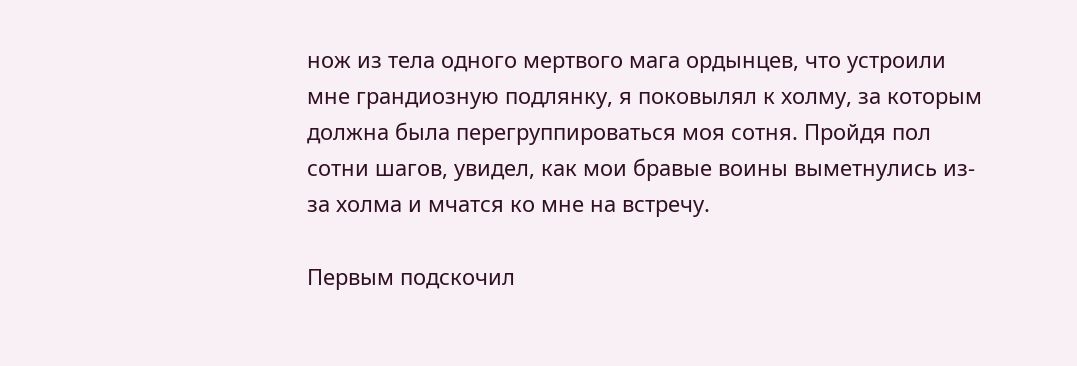нож из тела одного мертвого мага ордынцев, что устроили мне грандиозную подлянку, я поковылял к холму, за которым должна была перегруппироваться моя сотня. Пройдя пол сотни шагов, увидел, как мои бравые воины выметнулись из-за холма и мчатся ко мне на встречу.

Первым подскочил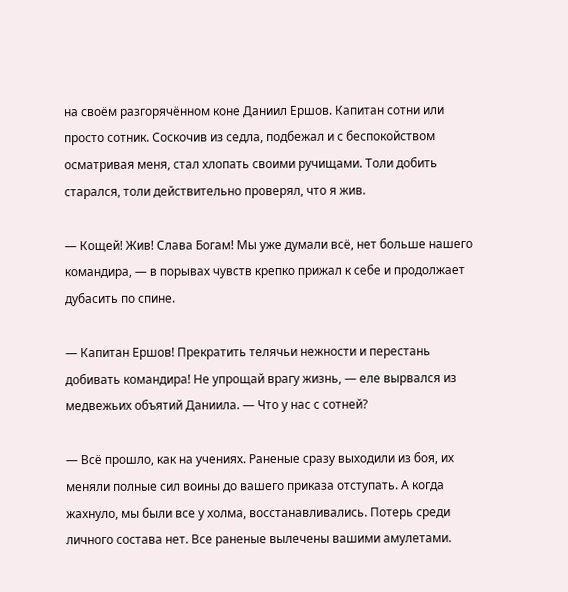на своём разгорячённом коне Даниил Ершов. Капитан сотни или просто сотник. Соскочив из седла, подбежал и с беспокойством осматривая меня, стал хлопать своими ручищами. Толи добить старался, толи действительно проверял, что я жив.

— Кощей! Жив! Слава Богам! Мы уже думали всё, нет больше нашего командира, — в порывах чувств крепко прижал к себе и продолжает дубасить по спине.

— Капитан Ершов! Прекратить телячьи нежности и перестань добивать командира! Не упрощай врагу жизнь, — еле вырвался из медвежьих объятий Даниила. — Что у нас с сотней?

— Всё прошло, как на учениях. Раненые сразу выходили из боя, их меняли полные сил воины до вашего приказа отступать. А когда жахнуло, мы были все у холма, восстанавливались. Потерь среди личного состава нет. Все раненые вылечены вашими амулетами.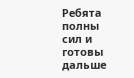Ребята полны сил и готовы дальше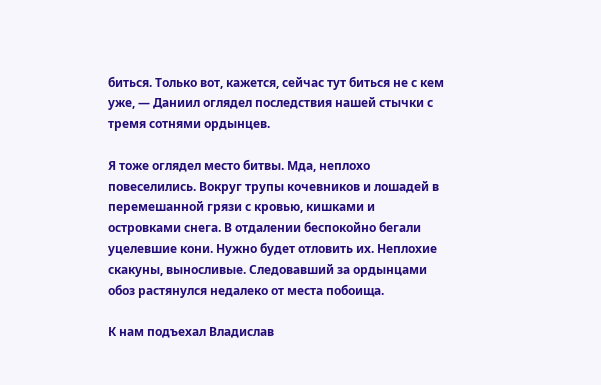биться. Только вот, кажется, сейчас тут биться не с кем уже, — Даниил оглядел последствия нашей стычки с тремя сотнями ордынцев.

Я тоже оглядел место битвы. Мда, неплохо повеселились. Вокруг трупы кочевников и лошадей в перемешанной грязи с кровью, кишками и островками снега. В отдалении беспокойно бегали уцелевшие кони. Нужно будет отловить их. Неплохие скакуны, выносливые. Следовавший за ордынцами обоз растянулся недалеко от места побоища.

К нам подъехал Владислав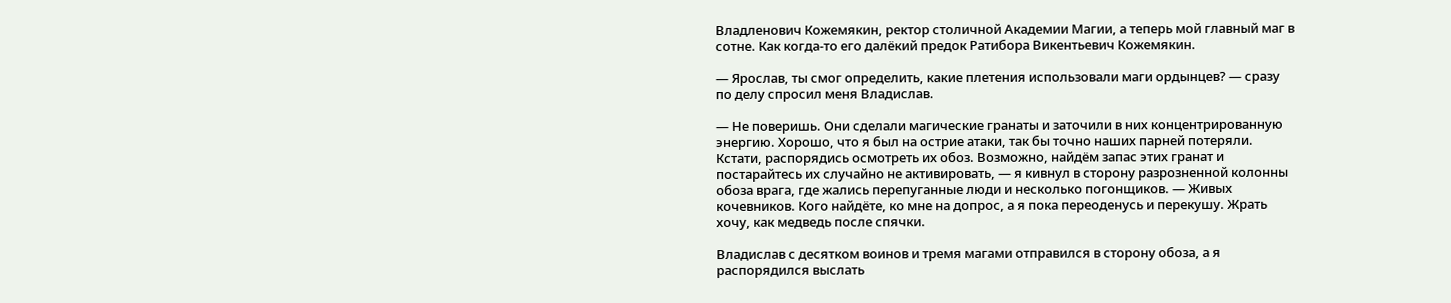Владленович Кожемякин, ректор столичной Академии Магии, а теперь мой главный маг в сотне. Как когда-то его далёкий предок Ратибора Викентьевич Кожемякин.

— Ярослав, ты смог определить, какие плетения использовали маги ордынцев? — сразу по делу спросил меня Владислав.

— Не поверишь. Они сделали магические гранаты и заточили в них концентрированную энергию. Хорошо, что я был на острие атаки, так бы точно наших парней потеряли. Кстати, распорядись осмотреть их обоз. Возможно, найдём запас этих гранат и постарайтесь их случайно не активировать, — я кивнул в сторону разрозненной колонны обоза врага, где жались перепуганные люди и несколько погонщиков. — Живых кочевников. Кого найдёте, ко мне на допрос, а я пока переоденусь и перекушу. Жрать хочу, как медведь после спячки.

Владислав с десятком воинов и тремя магами отправился в сторону обоза, а я распорядился выслать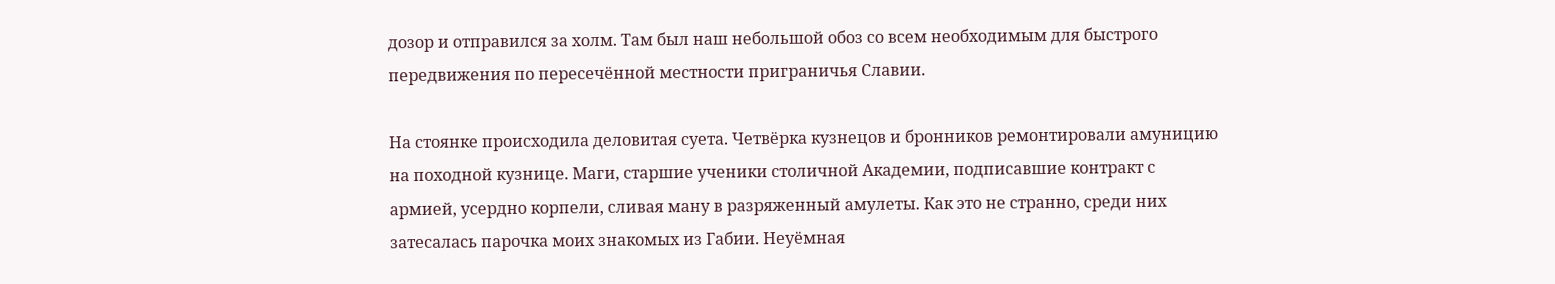дозор и отправился за холм. Там был наш небольшой обоз со всем необходимым для быстрого передвижения по пересечённой местности приграничья Славии.

На стоянке происходила деловитая суета. Четвёрка кузнецов и бронников ремонтировали амуницию на походной кузнице. Маги, старшие ученики столичной Академии, подписавшие контракт с армией, усердно корпели, сливая ману в разряженный амулеты. Как это не странно, среди них затесалась парочка моих знакомых из Габии. Неуёмная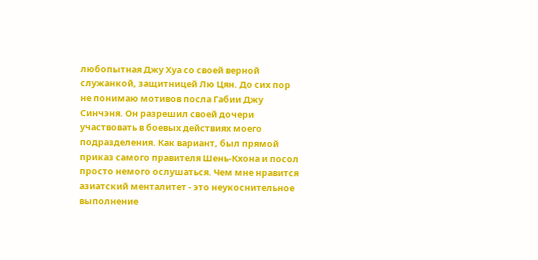любопытная Джу Хуа со своей верной служанкой, защитницей Лю Цян. До сих пор не понимаю мотивов посла Габии Джу Синчэня. Он разрешил своей дочери участвовать в боевых действиях моего подразделения. Как вариант, был прямой приказ самого правителя Шень-Кхона и посол просто немого ослушаться. Чем мне нравится азиатский менталитет - это неукоснительное выполнение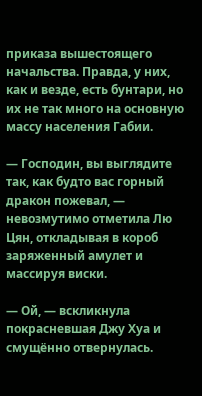приказа вышестоящего начальства. Правда, у них, как и везде, есть бунтари, но их не так много на основную массу населения Габии.

— Господин, вы выглядите так, как будто вас горный дракон пожевал, — невозмутимо отметила Лю Цян, откладывая в короб заряженный амулет и массируя виски.

— Ой, — вскликнула покрасневшая Джу Хуа и смущённо отвернулась.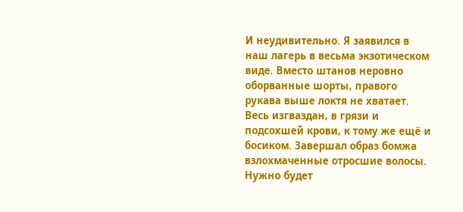И неудивительно. Я заявился в наш лагерь в весьма экзотическом виде. Вместо штанов неровно оборванные шорты, правого рукава выше локтя не хватает. Весь изгваздан, в грязи и подсохшей крови, к тому же ещё и босиком. Завершал образ бомжа взлохмаченные отросшие волосы. Нужно будет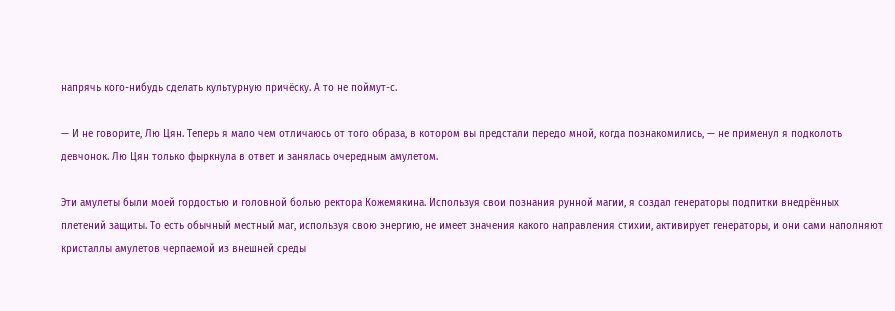напрячь кого-нибудь сделать культурную причёску. А то не поймут-с.

— И не говорите, Лю Цян. Теперь я мало чем отличаюсь от того образа, в котором вы предстали передо мной, когда познакомились, — не применул я подколоть девчонок. Лю Цян только фыркнула в ответ и занялась очередным амулетом.

Эти амулеты были моей гордостью и головной болью ректора Кожемякина. Используя свои познания рунной магии, я создал генераторы подпитки внедрённых плетений защиты. То есть обычный местный маг, используя свою энергию, не имеет значения какого направления стихии, активирует генераторы, и они сами наполняют кристаллы амулетов черпаемой из внешней среды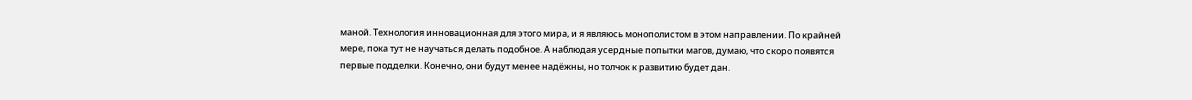маной. Технология инновационная для этого мира, и я являюсь монополистом в этом направлении. По крайней мере, пока тут не научаться делать подобное. А наблюдая усердные попытки магов, думаю, что скоро появятся первые подделки. Конечно, они будут менее надёжны, но толчок к развитию будет дан.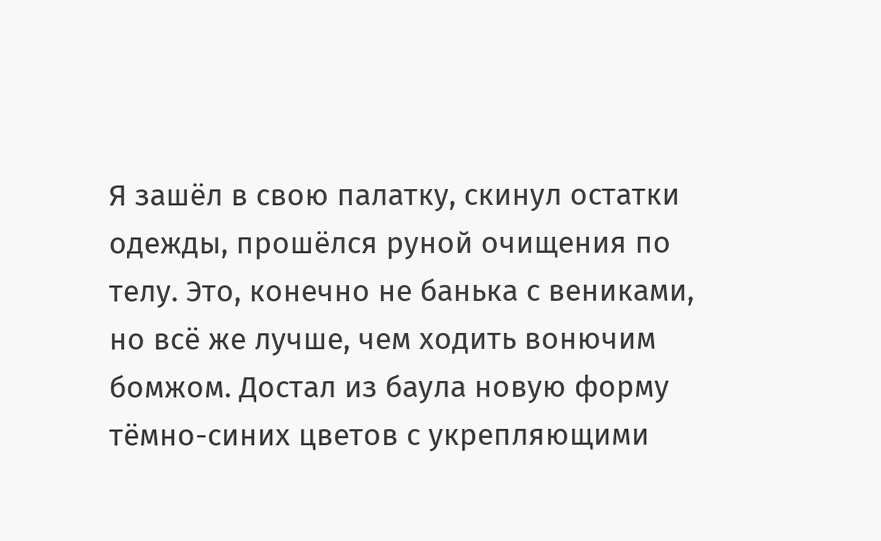Я зашёл в свою палатку, скинул остатки одежды, прошёлся руной очищения по телу. Это, конечно не банька с вениками, но всё же лучше, чем ходить вонючим бомжом. Достал из баула новую форму тёмно-синих цветов с укрепляющими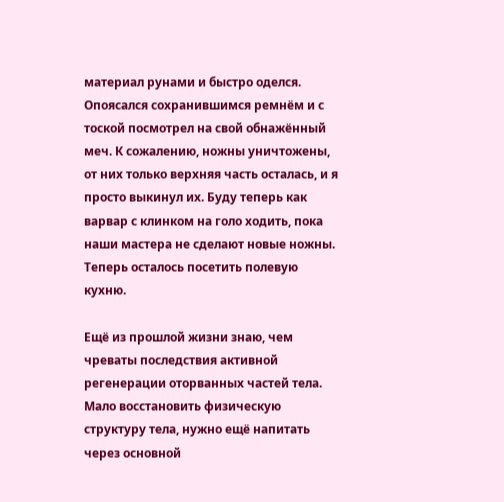материал рунами и быстро оделся. Опоясался сохранившимся ремнём и с тоской посмотрел на свой обнажённый меч. К сожалению, ножны уничтожены, от них только верхняя часть осталась, и я просто выкинул их. Буду теперь как варвар с клинком на голо ходить, пока наши мастера не сделают новые ножны. Теперь осталось посетить полевую кухню.

Ещё из прошлой жизни знаю, чем чреваты последствия активной регенерации оторванных частей тела. Мало восстановить физическую структуру тела, нужно ещё напитать через основной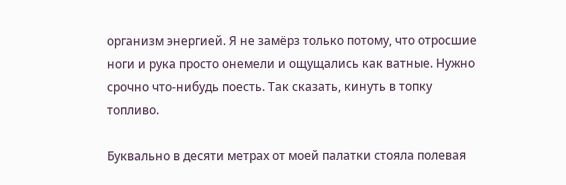организм энергией. Я не замёрз только потому, что отросшие ноги и рука просто онемели и ощущались как ватные. Нужно срочно что-нибудь поесть. Так сказать, кинуть в топку топливо.

Буквально в десяти метрах от моей палатки стояла полевая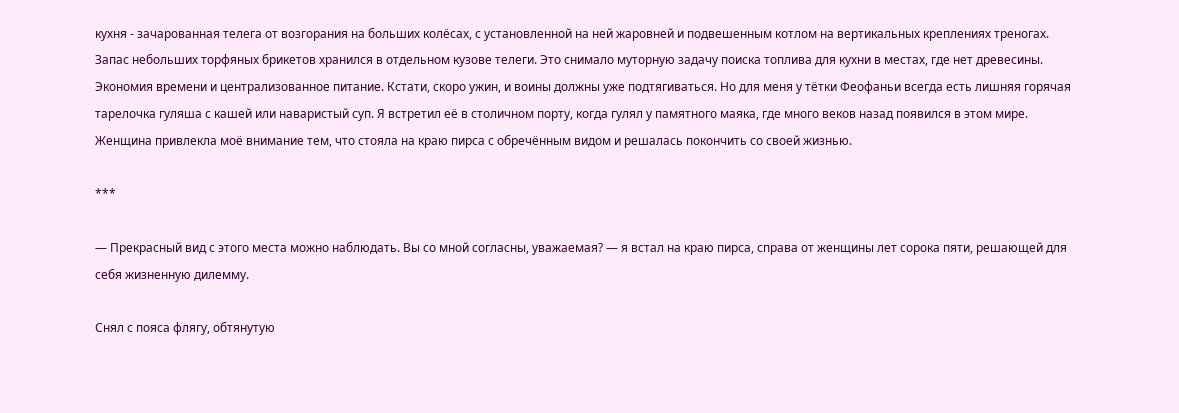кухня - зачарованная телега от возгорания на больших колёсах, с установленной на ней жаровней и подвешенным котлом на вертикальных креплениях треногах. Запас небольших торфяных брикетов хранился в отдельном кузове телеги. Это снимало муторную задачу поиска топлива для кухни в местах, где нет древесины. Экономия времени и централизованное питание. Кстати, скоро ужин, и воины должны уже подтягиваться. Но для меня у тётки Феофаньи всегда есть лишняя горячая тарелочка гуляша с кашей или наваристый суп. Я встретил её в столичном порту, когда гулял у памятного маяка, где много веков назад появился в этом мире. Женщина привлекла моё внимание тем, что стояла на краю пирса с обречённым видом и решалась покончить со своей жизнью.

***

— Прекрасный вид с этого места можно наблюдать. Вы со мной согласны, уважаемая? — я встал на краю пирса, справа от женщины лет сорока пяти, решающей для себя жизненную дилемму.

Снял с пояса флягу, обтянутую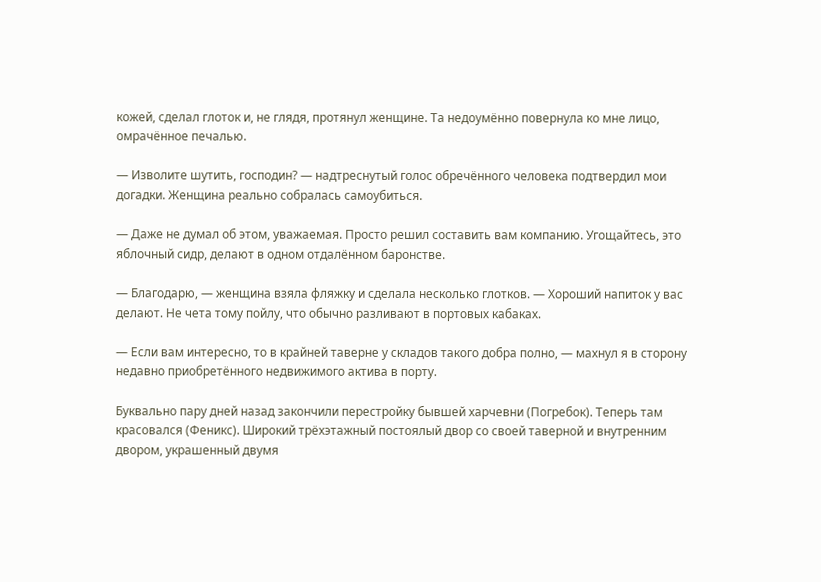кожей, сделал глоток и, не глядя, протянул женщине. Та недоумённо повернула ко мне лицо, омрачённое печалью.

— Изволите шутить, господин? — надтреснутый голос обречённого человека подтвердил мои догадки. Женщина реально собралась самоубиться.

— Даже не думал об этом, уважаемая. Просто решил составить вам компанию. Угощайтесь, это яблочный сидр, делают в одном отдалённом баронстве.

— Благодарю, — женщина взяла фляжку и сделала несколько глотков. — Хороший напиток у вас делают. Не чета тому пойлу, что обычно разливают в портовых кабаках.

— Если вам интересно, то в крайней таверне у складов такого добра полно, — махнул я в сторону недавно приобретённого недвижимого актива в порту.

Буквально пару дней назад закончили перестройку бывшей харчевни (Погребок). Теперь там красовался (Феникс). Широкий трёхэтажный постоялый двор со своей таверной и внутренним двором, украшенный двумя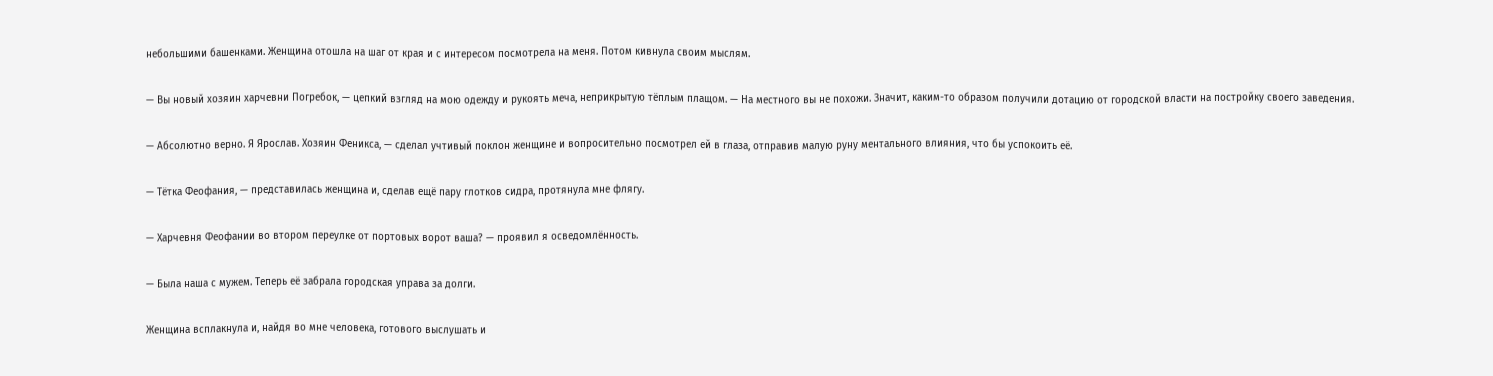небольшими башенками. Женщина отошла на шаг от края и с интересом посмотрела на меня. Потом кивнула своим мыслям.

— Вы новый хозяин харчевни Погребок, — цепкий взгляд на мою одежду и рукоять меча, неприкрытую тёплым плащом. — На местного вы не похожи. Значит, каким-то образом получили дотацию от городской власти на постройку своего заведения.

— Абсолютно верно. Я Ярослав. Хозяин Феникса, — сделал учтивый поклон женщине и вопросительно посмотрел ей в глаза, отправив малую руну ментального влияния, что бы успокоить её.

— Тётка Феофания, — представилась женщина и, сделав ещё пару глотков сидра, протянула мне флягу.

— Харчевня Феофании во втором переулке от портовых ворот ваша? — проявил я осведомлённость.

— Была наша с мужем. Теперь её забрала городская управа за долги.

Женщина всплакнула и, найдя во мне человека, готового выслушать и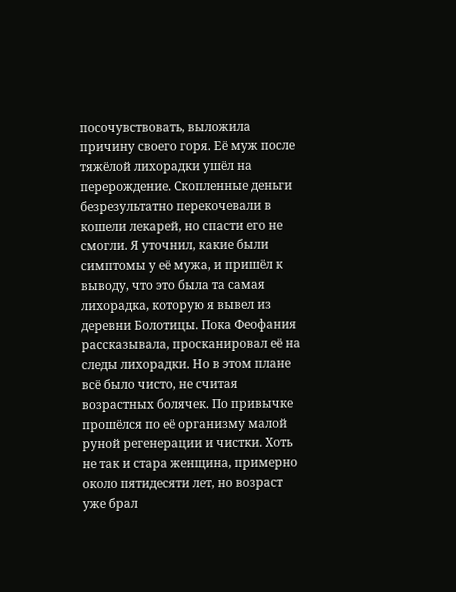посочувствовать, выложила причину своего горя. Её муж после тяжёлой лихорадки ушёл на перерождение. Скопленные деньги безрезультатно перекочевали в кошели лекарей, но спасти его не смогли. Я уточнил, какие были симптомы у её мужа, и пришёл к выводу, что это была та самая лихорадка, которую я вывел из деревни Болотицы. Пока Феофания рассказывала, просканировал её на следы лихорадки. Но в этом плане всё было чисто, не считая возрастных болячек. По привычке прошёлся по её организму малой руной регенерации и чистки. Хоть не так и стара женщина, примерно около пятидесяти лет, но возраст уже брал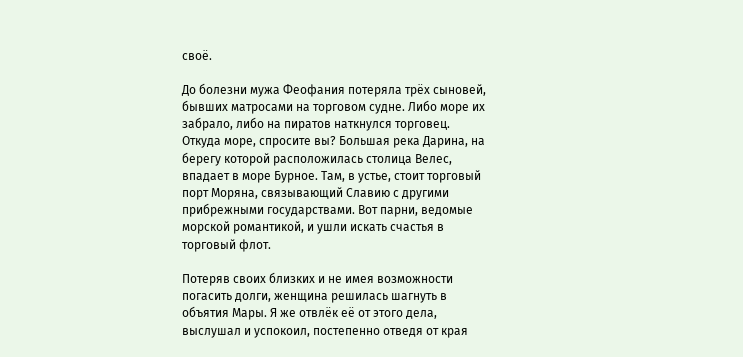своё.

До болезни мужа Феофания потеряла трёх сыновей, бывших матросами на торговом судне. Либо море их забрало, либо на пиратов наткнулся торговец. Откуда море, спросите вы? Большая река Дарина, на берегу которой расположилась столица Велес, впадает в море Бурное. Там, в устье, стоит торговый порт Моряна, связывающий Славию с другими прибрежными государствами. Вот парни, ведомые морской романтикой, и ушли искать счастья в торговый флот.

Потеряв своих близких и не имея возможности погасить долги, женщина решилась шагнуть в объятия Мары. Я же отвлёк её от этого дела, выслушал и успокоил, постепенно отведя от края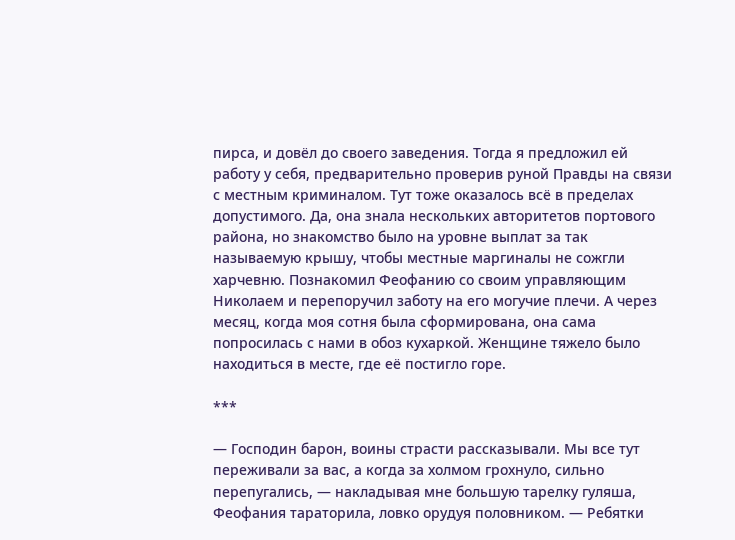пирса, и довёл до своего заведения. Тогда я предложил ей работу у себя, предварительно проверив руной Правды на связи с местным криминалом. Тут тоже оказалось всё в пределах допустимого. Да, она знала нескольких авторитетов портового района, но знакомство было на уровне выплат за так называемую крышу, чтобы местные маргиналы не сожгли харчевню. Познакомил Феофанию со своим управляющим Николаем и перепоручил заботу на его могучие плечи. А через месяц, когда моя сотня была сформирована, она сама попросилась с нами в обоз кухаркой. Женщине тяжело было находиться в месте, где её постигло горе.

***

— Господин барон, воины страсти рассказывали. Мы все тут переживали за вас, а когда за холмом грохнуло, сильно перепугались, — накладывая мне большую тарелку гуляша, Феофания тараторила, ловко орудуя половником. — Ребятки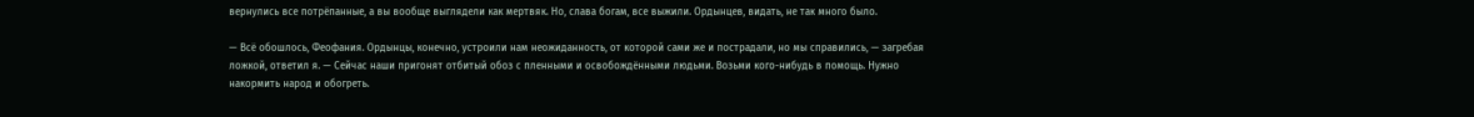вернулись все потрёпанные, а вы вообще выглядели как мертвяк. Но, слава богам, все выжили. Ордынцев, видать, не так много было.

— Всё обошлось, Феофания. Ордынцы, конечно, устроили нам неожиданность, от которой сами же и пострадали, но мы справились, — загребая ложкой, ответил я. — Сейчас наши пригонят отбитый обоз с пленными и освобождёнными людьми. Возьми кого-нибудь в помощь. Нужно накормить народ и обогреть.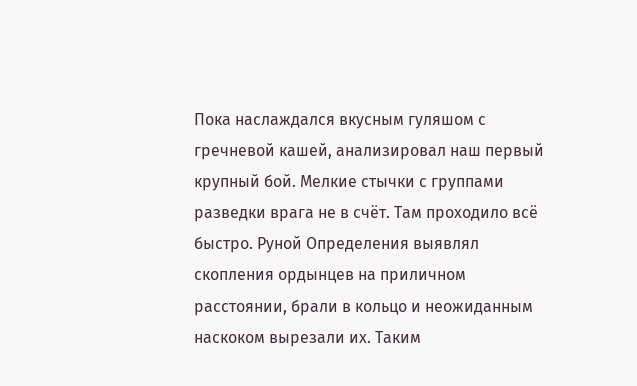Пока наслаждался вкусным гуляшом с гречневой кашей, анализировал наш первый крупный бой. Мелкие стычки с группами разведки врага не в счёт. Там проходило всё быстро. Руной Определения выявлял скопления ордынцев на приличном расстоянии, брали в кольцо и неожиданным наскоком вырезали их. Таким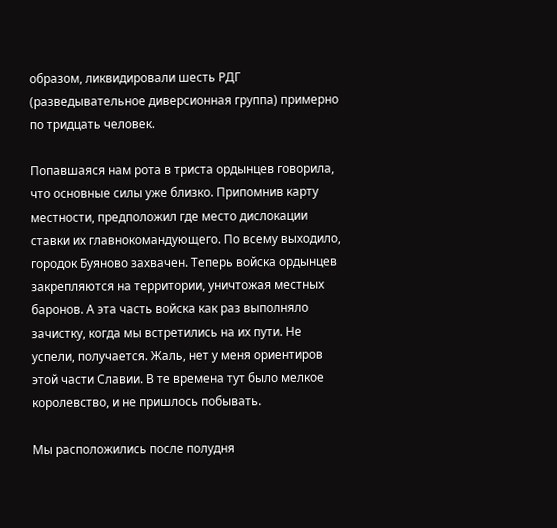образом, ликвидировали шесть РДГ (разведывательное диверсионная группа) примерно по тридцать человек.

Попавшаяся нам рота в триста ордынцев говорила, что основные силы уже близко. Припомнив карту местности, предположил где место дислокации ставки их главнокомандующего. По всему выходило, городок Буяново захвачен. Теперь войска ордынцев закрепляются на территории, уничтожая местных баронов. А эта часть войска как раз выполняло зачистку, когда мы встретились на их пути. Не успели, получается. Жаль, нет у меня ориентиров этой части Славии. В те времена тут было мелкое королевство, и не пришлось побывать.

Мы расположились после полудня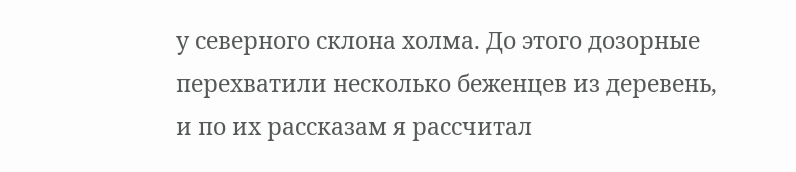у северного склона холма. До этого дозорные перехватили несколько беженцев из деревень, и по их рассказам я рассчитал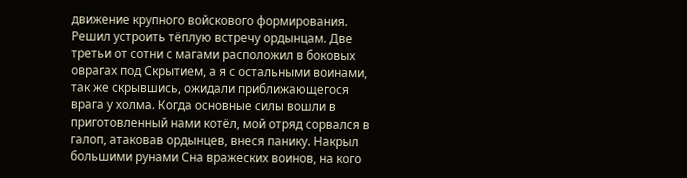движение крупного войскового формирования. Решил устроить тёплую встречу ордынцам. Две третьи от сотни с магами расположил в боковых оврагах под Скрытием, а я с остальными воинами, так же скрывшись, ожидали приближающегося врага у холма. Когда основные силы вошли в приготовленный нами котёл, мой отряд сорвался в галоп, атаковав ордынцев, внеся панику. Накрыл большими рунами Сна вражеских воинов, на кого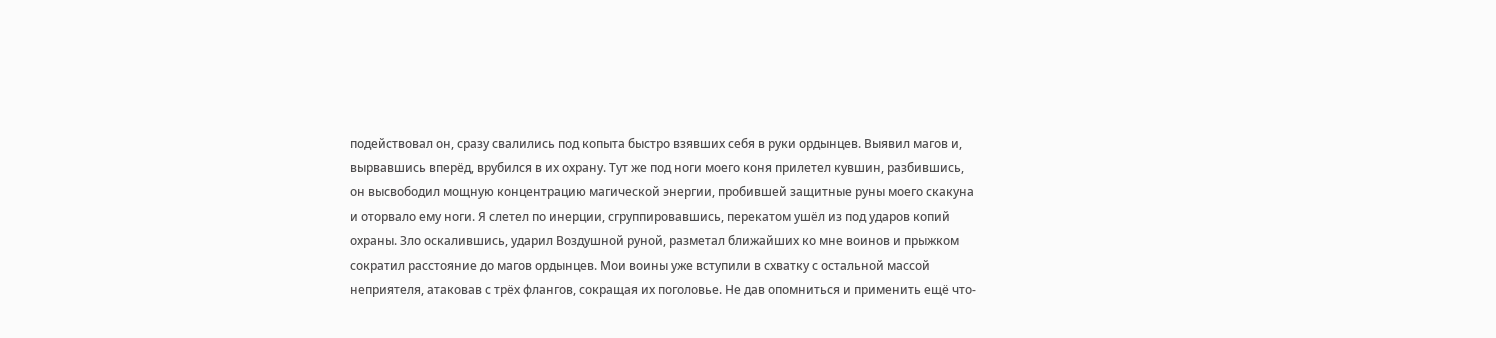подействовал он, сразу свалились под копыта быстро взявших себя в руки ордынцев. Выявил магов и, вырвавшись вперёд, врубился в их охрану. Тут же под ноги моего коня прилетел кувшин, разбившись, он высвободил мощную концентрацию магической энергии, пробившей защитные руны моего скакуна и оторвало ему ноги. Я слетел по инерции, сгруппировавшись, перекатом ушёл из под ударов копий охраны. Зло оскалившись, ударил Воздушной руной, разметал ближайших ко мне воинов и прыжком сократил расстояние до магов ордынцев. Мои воины уже вступили в схватку с остальной массой неприятеля, атаковав с трёх флангов, сокращая их поголовье. Не дав опомниться и применить ещё что-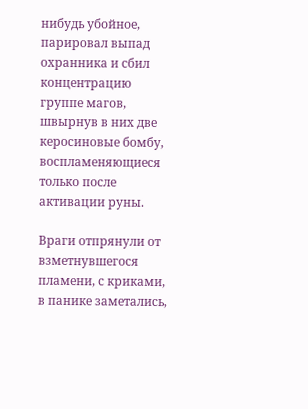нибудь убойное, парировал выпад охранника и сбил концентрацию группе магов, швырнув в них две керосиновые бомбу, воспламеняющиеся только после активации руны.

Враги отпрянули от взметнувшегося пламени, с криками, в панике заметались,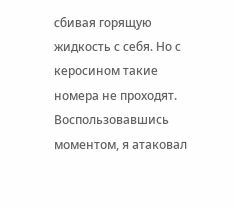сбивая горящую жидкость с себя. Но с керосином такие номера не проходят. Воспользовавшись моментом, я атаковал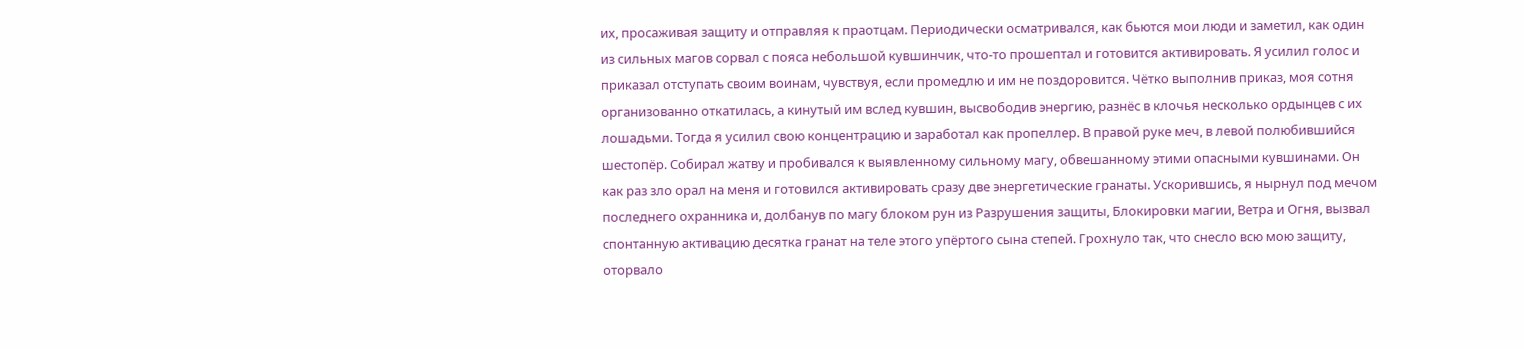их, просаживая защиту и отправляя к праотцам. Периодически осматривался, как бьются мои люди и заметил, как один из сильных магов сорвал с пояса небольшой кувшинчик, что-то прошептал и готовится активировать. Я усилил голос и приказал отступать своим воинам, чувствуя, если промедлю и им не поздоровится. Чётко выполнив приказ, моя сотня организованно откатилась, а кинутый им вслед кувшин, высвободив энергию, разнёс в клочья несколько ордынцев с их лошадьми. Тогда я усилил свою концентрацию и заработал как пропеллер. В правой руке меч, в левой полюбившийся шестопёр. Собирал жатву и пробивался к выявленному сильному магу, обвешанному этими опасными кувшинами. Он как раз зло орал на меня и готовился активировать сразу две энергетические гранаты. Ускорившись, я нырнул под мечом последнего охранника и, долбанув по магу блоком рун из Разрушения защиты, Блокировки магии, Ветра и Огня, вызвал спонтанную активацию десятка гранат на теле этого упёртого сына степей. Грохнуло так, что снесло всю мою защиту, оторвало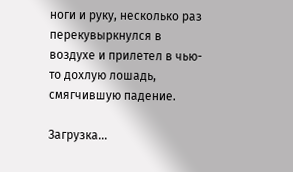ноги и руку, несколько раз перекувыркнулся в воздухе и прилетел в чью-то дохлую лошадь, смягчившую падение.

Загрузка...